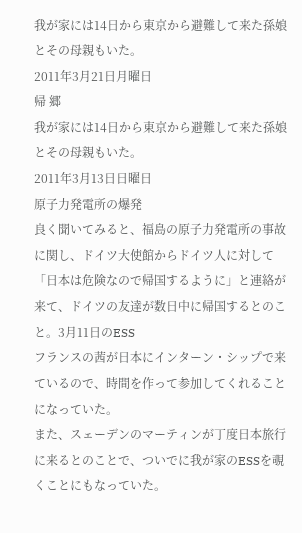我が家には14日から東京から避難して来た孫娘とその母親もいた。
2011年3月21日月曜日
帰 郷
我が家には14日から東京から避難して来た孫娘とその母親もいた。
2011年3月13日日曜日
原子力発電所の爆発
良く聞いてみると、福島の原子力発電所の事故に関し、ドイツ大使館からドイツ人に対して「日本は危険なので帰国するように」と連絡が来て、ドイツの友達が数日中に帰国するとのこと。3月11日のESS
フランスの茜が日本にインターン・シップで来ているので、時間を作って参加してくれることになっていた。
また、スェーデンのマーティンが丁度日本旅行に来るとのことで、ついでに我が家のESSを覗くことにもなっていた。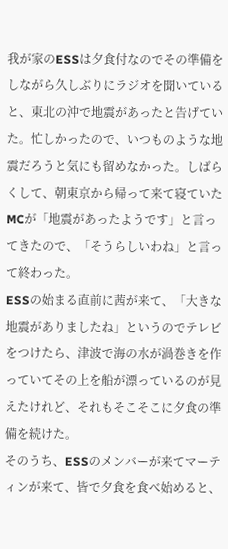我が家のESSは夕食付なのでその準備をしながら久しぶりにラジオを聞いていると、東北の沖で地震があったと告げていた。忙しかったので、いつものような地震だろうと気にも留めなかった。しばらくして、朝東京から帰って来て寝ていたMCが「地震があったようです」と言ってきたので、「そうらしいわね」と言って終わった。
ESSの始まる直前に茜が来て、「大きな地震がありましたね」というのでテレビをつけたら、津波で海の水が渦巻きを作っていてその上を船が漂っているのが見えたけれど、それもそこそこに夕食の準備を続けた。
そのうち、ESSのメンバーが来てマーティンが来て、皆で夕食を食べ始めると、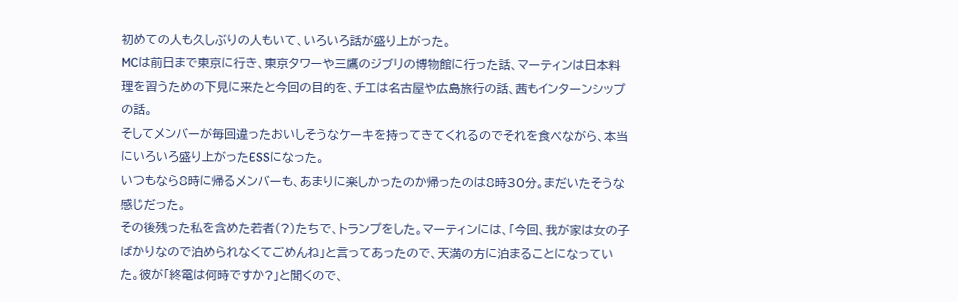初めての人も久しぶりの人もいて、いろいろ話が盛り上がった。
MCは前日まで東京に行き、東京タワーや三鷹のジブリの博物館に行った話、マーティンは日本料理を習うための下見に来たと今回の目的を、チエは名古屋や広島旅行の話、茜もインターンシップの話。
そしてメンバーが毎回違ったおいしそうなケーキを持ってきてくれるのでそれを食べながら、本当にいろいろ盛り上がったESSになった。
いつもなら8時に帰るメンバーも、あまりに楽しかったのか帰ったのは8時30分。まだいたそうな感じだった。
その後残った私を含めた若者(?)たちで、トランプをした。マーティンには、「今回、我が家は女の子ばかりなので泊められなくてごめんね」と言ってあったので、天満の方に泊まることになっていた。彼が「終電は何時ですか?」と聞くので、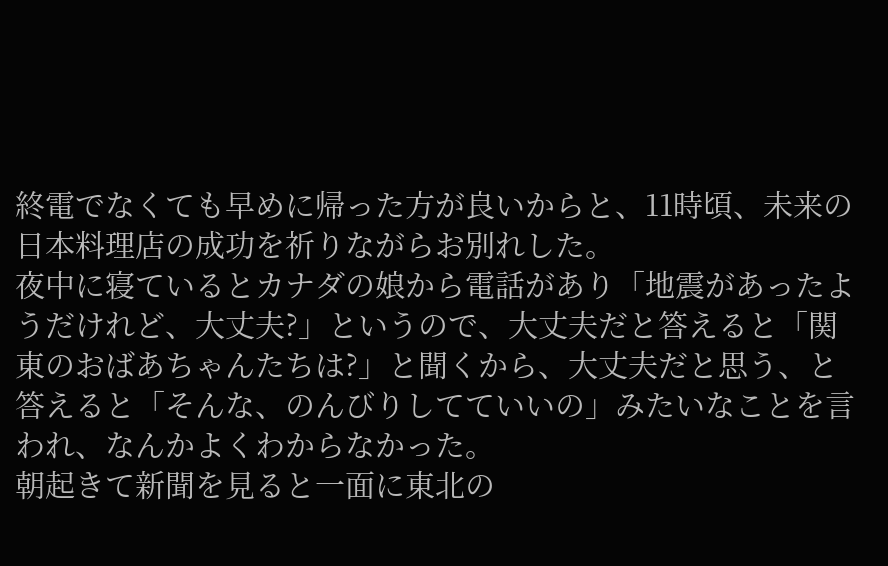終電でなくても早めに帰った方が良いからと、11時頃、未来の日本料理店の成功を祈りながらお別れした。
夜中に寝ているとカナダの娘から電話があり「地震があったようだけれど、大丈夫?」というので、大丈夫だと答えると「関東のおばあちゃんたちは?」と聞くから、大丈夫だと思う、と答えると「そんな、のんびりしてていいの」みたいなことを言われ、なんかよくわからなかった。
朝起きて新聞を見ると一面に東北の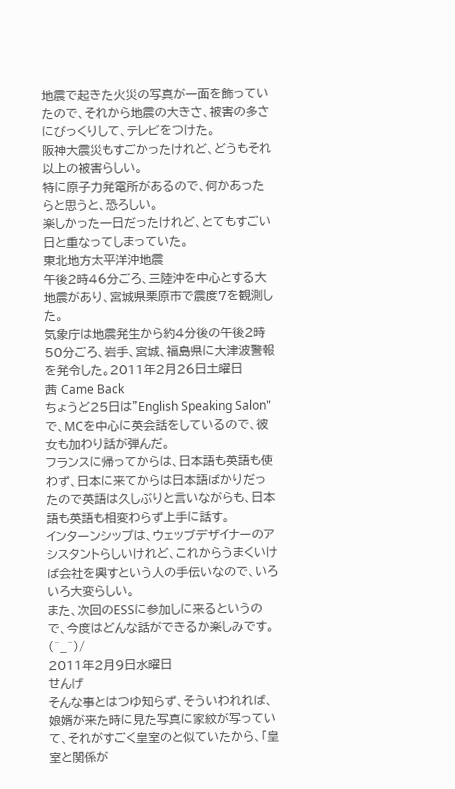地震で起きた火災の写真が一面を飾っていたので、それから地震の大きさ、被害の多さにびっくりして、テレビをつけた。
阪神大震災もすごかったけれど、どうもそれ以上の被害らしい。
特に原子力発電所があるので、何かあったらと思うと、恐ろしい。
楽しかった一日だったけれど、とてもすごい日と重なってしまっていた。
東北地方太平洋沖地震
午後2時46分ごろ、三陸沖を中心とする大地震があり、宮城県栗原市で震度7を観測した。
気象庁は地震発生から約4分後の午後2時50分ごろ、岩手、宮城、福島県に大津波警報を発令した。2011年2月26日土曜日
茜 Came Back
ちょうど25日は"English Speaking Salon"で、MCを中心に英会話をしているので、彼女も加わり話が弾んだ。
フランスに帰ってからは、日本語も英語も使わず、日本に来てからは日本語ばかりだったので英語は久しぶりと言いながらも、日本語も英語も相変わらず上手に話す。
インターンシップは、ウェッブデザイナーのアシスタントらしいけれど、これからうまくいけば会社を興すという人の手伝いなので、いろいろ大変らしい。
また、次回のESSに参加しに来るというので、今度はどんな話ができるか楽しみです。
(^_^)/
2011年2月9日水曜日
せんげ
そんな事とはつゆ知らず、そういわれれば、娘婿が来た時に見た写真に家紋が写っていて、それがすごく皇室のと似ていたから、「皇室と関係が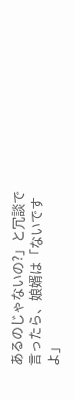あるのじゃないの?」と冗談で言ったら、娘婿は「ないですよ」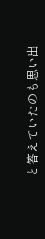と答えていたのも思い出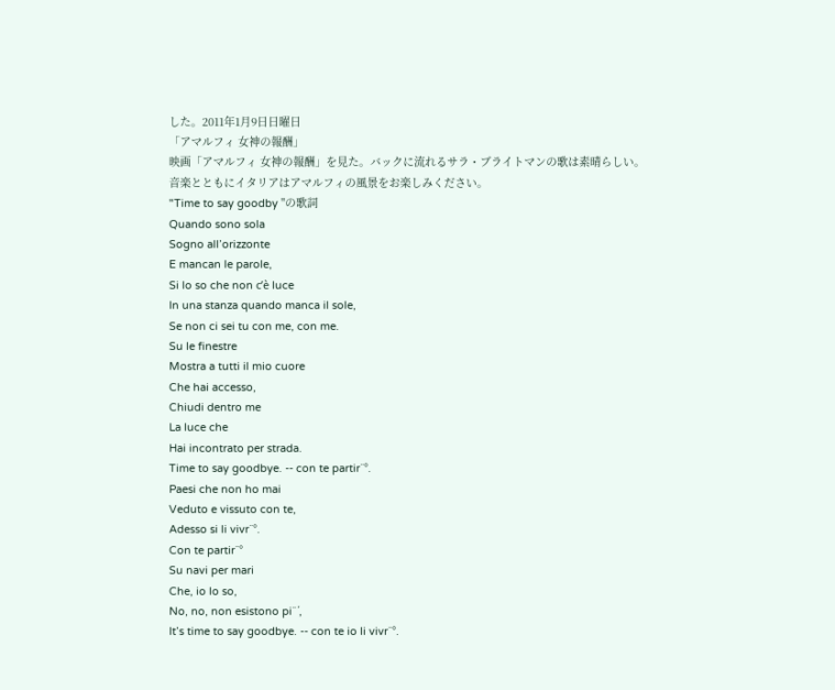した。2011年1月9日日曜日
「アマルフィ 女神の報酬」
映画「アマルフィ 女神の報酬」を見た。バックに流れるサラ・ブライトマンの歌は素晴らしい。
音楽とともにイタリアはアマルフィの風景をお楽しみください。
"Time to say goodby "の歌詞
Quando sono sola
Sogno all’orizzonte
E mancan le parole,
Si lo so che non c’è luce
In una stanza quando manca il sole,
Se non ci sei tu con me, con me.
Su le finestre
Mostra a tutti il mio cuore
Che hai accesso,
Chiudi dentro me
La luce che
Hai incontrato per strada.
Time to say goodbye. -- con te partir¨°.
Paesi che non ho mai
Veduto e vissuto con te,
Adesso si li vivr¨°.
Con te partir¨°
Su navi per mari
Che, io lo so,
No, no, non esistono pi¨´,
It’s time to say goodbye. -- con te io li vivr¨°.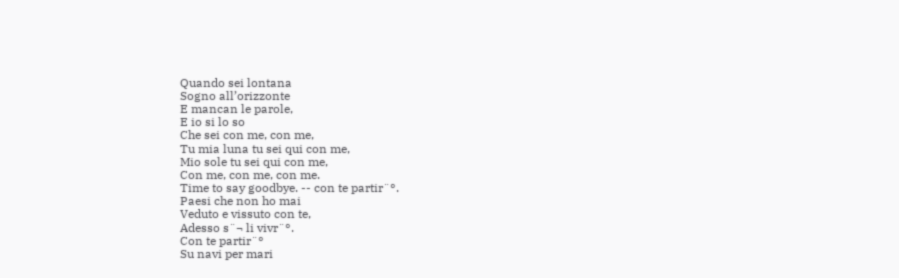Quando sei lontana
Sogno all’orizzonte
E mancan le parole,
E io si lo so
Che sei con me, con me,
Tu mia luna tu sei qui con me,
Mio sole tu sei qui con me,
Con me, con me, con me.
Time to say goodbye. -- con te partir¨°.
Paesi che non ho mai
Veduto e vissuto con te,
Adesso s¨¬ li vivr¨°.
Con te partir¨°
Su navi per mari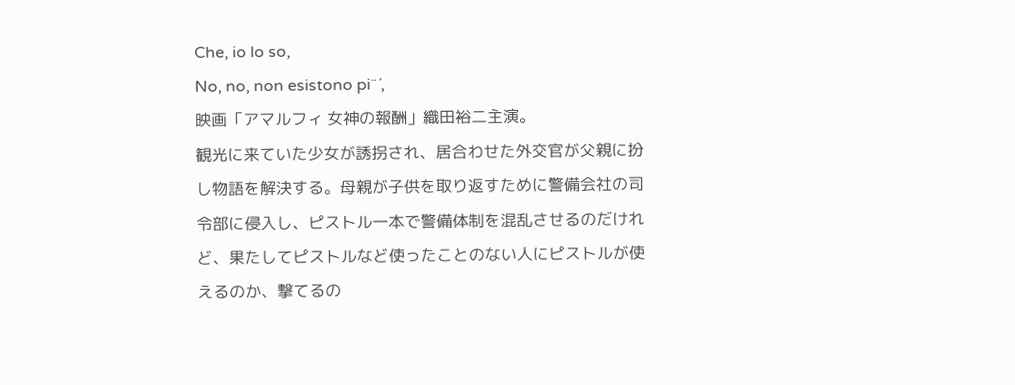Che, io lo so,
No, no, non esistono pi¨´,
映画「アマルフィ 女神の報酬」織田裕二主演。
観光に来ていた少女が誘拐され、居合わせた外交官が父親に扮し物語を解決する。母親が子供を取り返すために警備会社の司令部に侵入し、ピストル一本で警備体制を混乱させるのだけれど、果たしてピストルなど使ったことのない人にピストルが使えるのか、撃てるの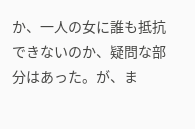か、一人の女に誰も抵抗できないのか、疑問な部分はあった。が、ま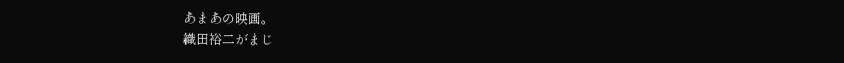あまあの映画。
織田裕二がまじ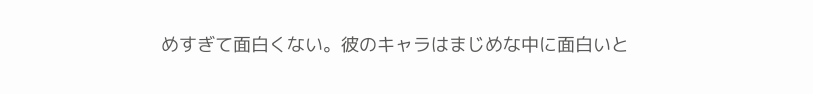めすぎて面白くない。彼のキャラはまじめな中に面白いと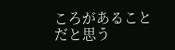ころがあることだと思う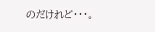のだけれど・・・。